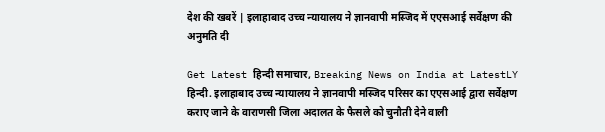देश की खबरें | इलाहाबाद उच्च न्यायालय ने ज्ञानवापी मस्जिद में एएसआई सर्वेक्षण की अनुमति दी

Get Latest हिन्दी समाचार, Breaking News on India at LatestLY हिन्दी. इलाहाबाद उच्च न्यायालय ने ज्ञानवापी मस्जिद परिसर का एएसआई द्वारा सर्वेक्षण कराए जाने के वाराणसी जिला अदालत के फैसले को चुनौती देने वाली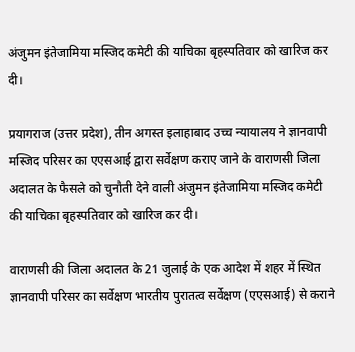अंजुमन इंतेजामिया मस्जिद कमेटी की याचिका बृहस्पतिवार को खारिज कर दी।

प्रयागराज (उत्तर प्रदेश), तीन अगस्त इलाहाबाद उच्च न्यायालय ने ज्ञानवापी मस्जिद परिसर का एएसआई द्वारा सर्वेक्षण कराए जाने के वाराणसी जिला अदालत के फैसले को चुनौती देने वाली अंजुमन इंतेजामिया मस्जिद कमेटी की याचिका बृहस्पतिवार को खारिज कर दी।

वाराणसी की जिला अदालत के 21 जुलाई के एक आदेश में शहर में स्थित ज्ञानवापी परिसर का सर्वेक्षण भारतीय पुरातत्व सर्वेक्षण (एएसआई) से कराने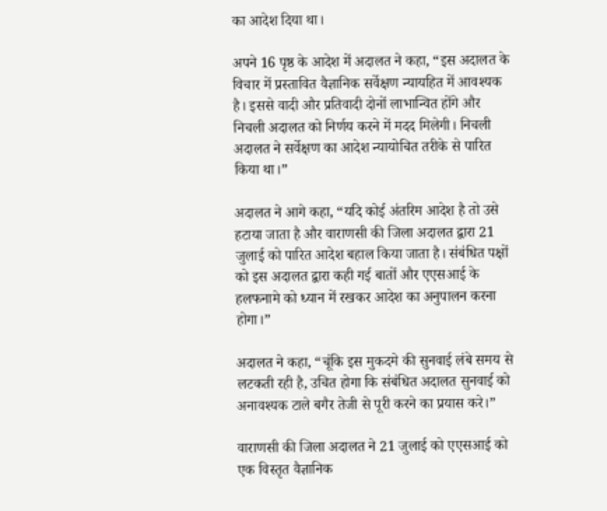का आदेश दिया था।

अपने 16 पृष्ठ के आदेश में अदालत ने कहा, “इस अदालत के विचार में प्रस्तावित वैज्ञानिक सर्वेक्षण न्यायहित में आवश्यक है। इससे वादी और प्रतिवादी दोनों लाभान्वित होंगे और निचली अदालत को निर्णय करने में मदद मिलेगी। निचली अदालत ने सर्वेक्षण का आदेश न्यायोचित तरीके से पारित किया था।”

अदालत ने आगे कहा, “यदि कोई अंतरिम आदेश है तो उसे हटाया जाता है और वाराणसी की जिला अदालत द्वारा 21 जुलाई को पारित आदेश बहाल किया जाता है। संबंधित पक्षों को इस अदालत द्वारा कही गई बातों और एएसआई के हलफनामे को ध्यान में रखकर आदेश का अनुपालन करना होगा।”

अदालत ने कहा, “चूंकि इस मुकदमे की सुनवाई लंबे समय से लटकती रही है, उचित होगा कि संबंधित अदालत सुनवाई को अनावश्यक टाले बगैर तेजी से पूरी करने का प्रयास करे।”

वाराणसी की जिला अदालत ने 21 जुलाई को एएसआई को एक विस्तृत वैज्ञानिक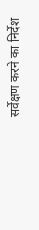सर्वेक्षण करने का निर्देश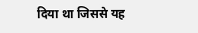दिया था जिससे यह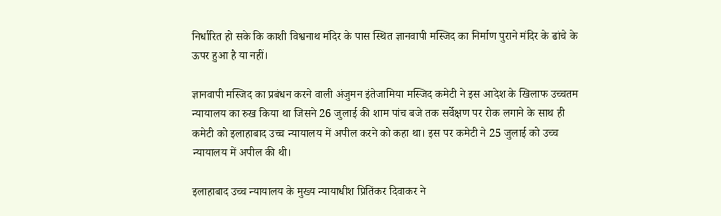निर्धारित हो सके कि काशी विश्वनाथ मंदिर के पास स्थित ज्ञानवापी मस्जिद का निर्माण पुराने मंदिर के ढांचे के ऊपर हुआ है या नहीं।

ज्ञानवापी मस्जिद का प्रबंधन करने वाली अंजुमन इंतेजामिया मस्जिद कमेटी ने इस आदेश के खिलाफ उच्चतम न्यायालय का रुख किया था जिसने 26 जुलाई की शाम पांच बजे तक सर्वेक्षण पर रोक लगाने के साथ ही कमेटी को इलाहाबाद उच्च न्यायालय में अपील करने को कहा था। इस पर कमेटी ने 25 जुलाई को उच्च न्यायालय में अपील की थी।

इलाहाबाद उच्च न्यायालय के मुख्य न्यायाधीश प्रितिंकर दिवाकर ने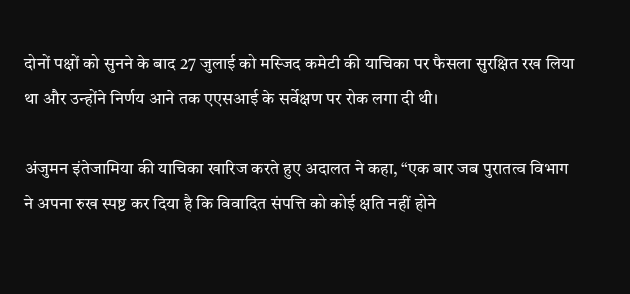दोनों पक्षों को सुनने के बाद 27 जुलाई को मस्जिद कमेटी की याचिका पर फैसला सुरक्षित रख लिया था और उन्होंने निर्णय आने तक एएसआई के सर्वेक्षण पर रोक लगा दी थी।

अंजुमन इंतेजामिया की याचिका खारिज करते हुए अदालत ने कहा, “एक बार जब पुरातत्व विभाग ने अपना रुख स्पष्ट कर दिया है कि विवादित संपत्ति को कोई क्षति नहीं होने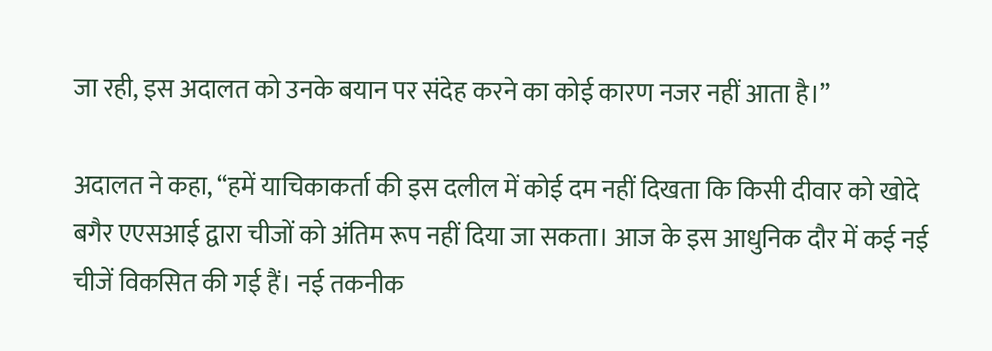जा रही, इस अदालत को उनके बयान पर संदेह करने का कोई कारण नजर नहीं आता है।”

अदालत ने कहा, “हमें याचिकाकर्ता की इस दलील में कोई दम नहीं दिखता कि किसी दीवार को खोदे बगैर एएसआई द्वारा चीजों को अंतिम रूप नहीं दिया जा सकता। आज के इस आधुनिक दौर में कई नई चीजें विकसित की गई हैं। नई तकनीक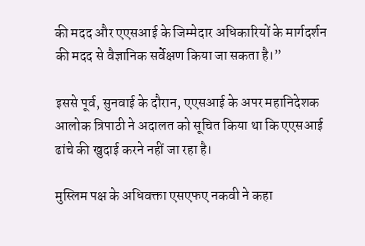की मदद और एएसआई के जिम्मेदार अधिकारियों के मार्गदर्शन की मदद से वैज्ञानिक सर्वेक्षण किया जा सकता है।”

इससे पूर्व, सुनवाई के दौरान, एएसआई के अपर महानिदेशक आलोक त्रिपाठी ने अदालत को सूचित किया था कि एएसआई ढांचे की खुदाई करने नहीं जा रहा है।

मुस्लिम पक्ष के अधिवक्ता एसएफए नकवी ने कहा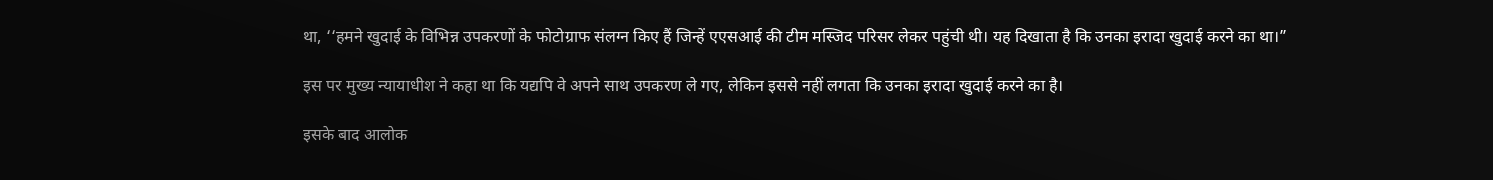था, ‘‘हमने खुदाई के विभिन्न उपकरणों के फोटोग्राफ संलग्न किए हैं जिन्हें एएसआई की टीम मस्जिद परिसर लेकर पहुंची थी। यह दिखाता है कि उनका इरादा खुदाई करने का था।”

इस पर मुख्य न्यायाधीश ने कहा था कि यद्यपि वे अपने साथ उपकरण ले गए, लेकिन इससे नहीं लगता कि उनका इरादा खुदाई करने का है।

इसके बाद आलोक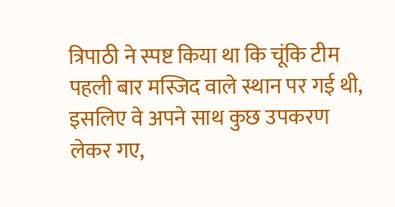त्रिपाठी ने स्पष्ट किया था कि चूंकि टीम पहली बार मस्जिद वाले स्थान पर गई थी, इसलिए वे अपने साथ कुछ उपकरण लेकर गए,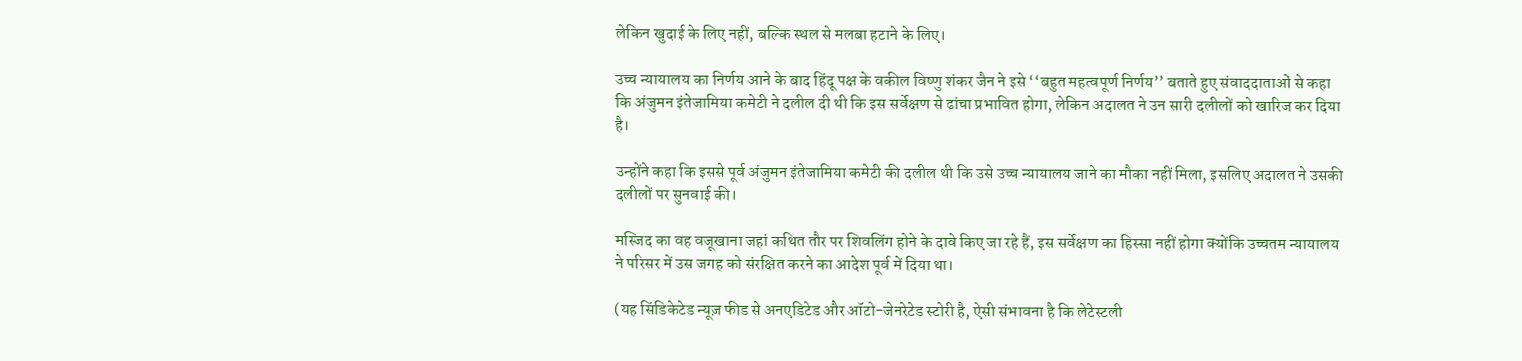लेकिन खुदाई के लिए नहीं, बल्कि स्थल से मलबा हटाने के लिए।

उच्च न्यायालय का निर्णय आने के बाद हिंदू पक्ष के वकील विष्णु शंकर जैन ने इसे ‘‘बहुत महत्वपूर्ण निर्णय’’ बताते हुए संवाददाताओं से कहा कि अंजुमन इंतेजामिया कमेटी ने दलील दी थी कि इस सर्वेक्षण से ढांचा प्रभावित होगा, लेकिन अदालत ने उन सारी दलीलों को खारिज कर दिया है।

उन्होंने कहा कि इससे पूर्व अंजुमन इंतेजामिया कमेटी की दलील थी कि उसे उच्च न्यायालय जाने का मौका नहीं मिला, इसलिए अदालत ने उसकी दलीलों पर सुनवाई की।

मस्जिद का वह वजूखाना जहां कथित तौर पर शिवलिंग होने के दावे किए जा रहे हैं, इस सर्वेक्षण का हिस्सा नहीं होगा क्योंकि उच्चतम न्यायालय ने परिसर में उस जगह को संरक्षित करने का आदेश पूर्व में दिया था।

(यह सिंडिकेटेड न्यूज़ फीड से अनएडिटेड और ऑटो-जेनरेटेड स्टोरी है, ऐसी संभावना है कि लेटेस्टली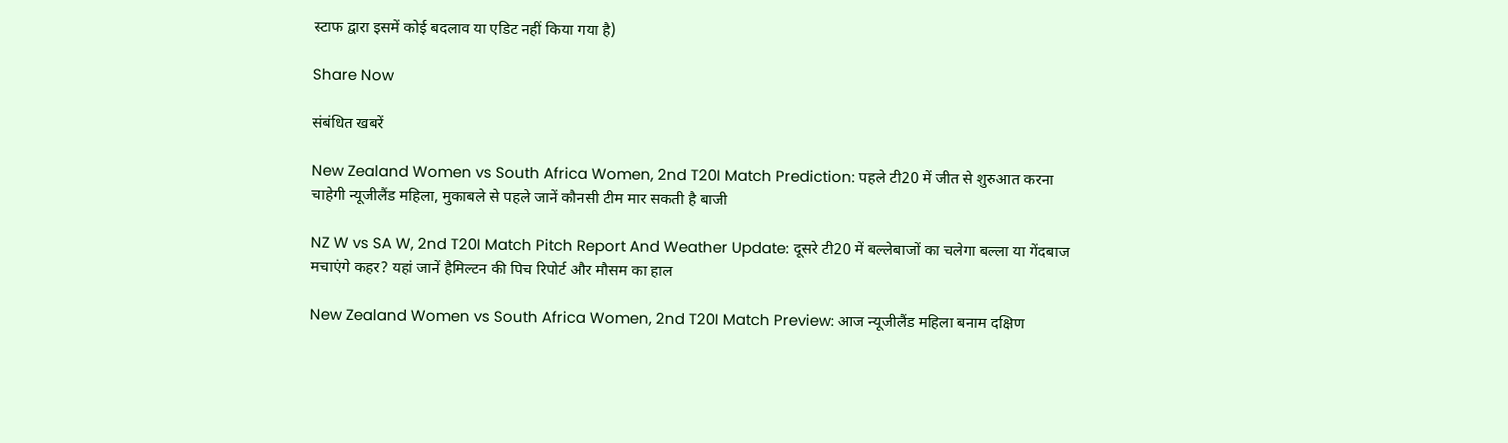स्टाफ द्वारा इसमें कोई बदलाव या एडिट नहीं किया गया है)

Share Now

संबंधित खबरें

New Zealand Women vs South Africa Women, 2nd T20I Match Prediction: पहले टी20 में जीत से शुरुआत करना चाहेगी न्यूजीलैंड महिला, मुकाबले से पहले जानें कौनसी टीम मार सकती है बाजी

NZ W vs SA W, 2nd T20I Match Pitch Report And Weather Update: दूसरे टी20 में बल्लेबाजों का चलेगा बल्ला या गेंदबाज मचाएंगे कहर? यहां जानें हैमिल्टन की पिच रिपोर्ट और मौसम का हाल

New Zealand Women vs South Africa Women, 2nd T20I Match Preview: आज न्यूजीलैंड महिला बनाम दक्षिण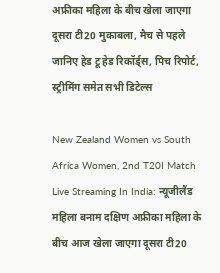अफ्रीका महिला के बीच खेला जाएगा दूसरा टी20 मुकाबला, मैच से पहले जानिए हेड टू हेड रिकॉर्ड्स, पिच रिपोर्ट, स्ट्रीमिंग समेत सभी डिटेल्स

New Zealand Women vs South Africa Women, 2nd T20I Match Live Streaming In India: न्यूजीलैंड महिला बनाम दक्षिण अफ्रीका महिला के बीच आज खेला जाएगा दूसरा टी20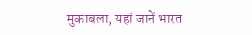मुकाबला, यहां जानें भारत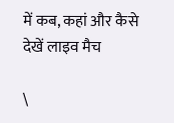में कब, कहां और कैसे देखें लाइव मैच

\